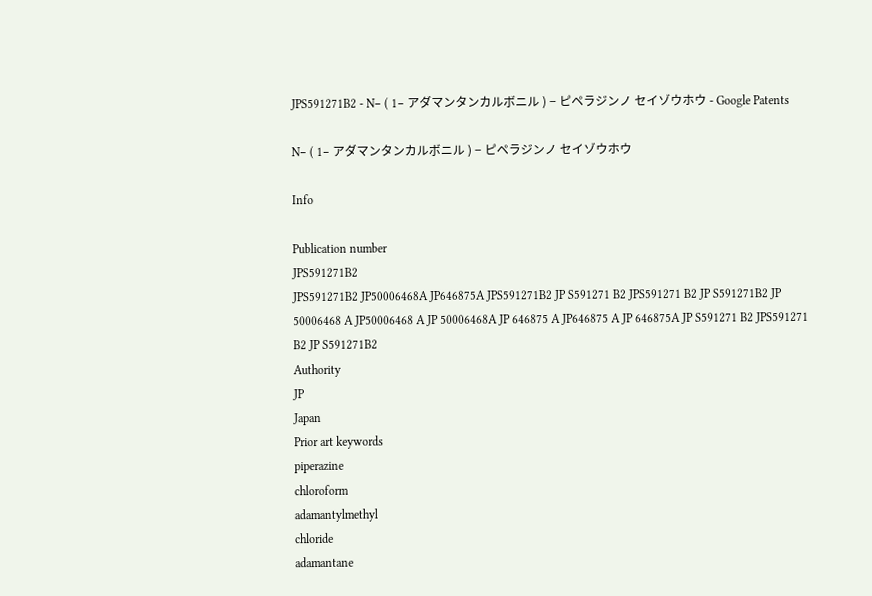JPS591271B2 - N− ( 1− アダマンタンカルボニル ) − ピペラジンノ セイゾウホウ - Google Patents

N− ( 1− アダマンタンカルボニル ) − ピペラジンノ セイゾウホウ

Info

Publication number
JPS591271B2
JPS591271B2 JP50006468A JP646875A JPS591271B2 JP S591271 B2 JPS591271 B2 JP S591271B2 JP 50006468 A JP50006468 A JP 50006468A JP 646875 A JP646875 A JP 646875A JP S591271 B2 JPS591271 B2 JP S591271B2
Authority
JP
Japan
Prior art keywords
piperazine
chloroform
adamantylmethyl
chloride
adamantane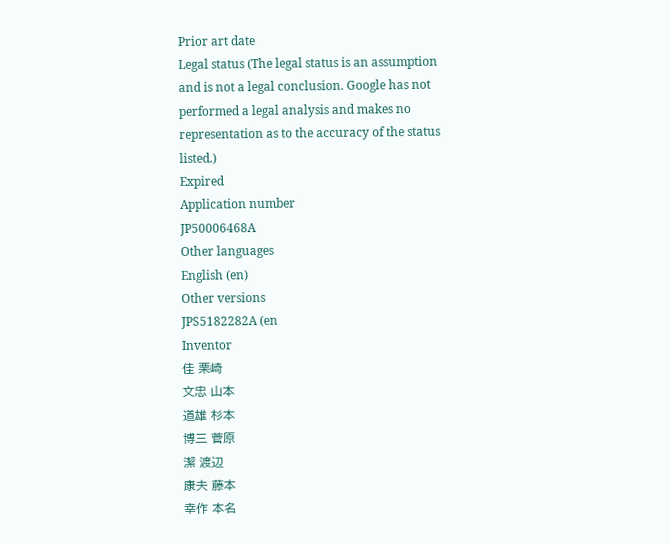Prior art date
Legal status (The legal status is an assumption and is not a legal conclusion. Google has not performed a legal analysis and makes no representation as to the accuracy of the status listed.)
Expired
Application number
JP50006468A
Other languages
English (en)
Other versions
JPS5182282A (en
Inventor
佳 栗崎
文忠 山本
道雄 杉本
博三 菅原
潔 渡辺
康夫 藤本
幸作 本名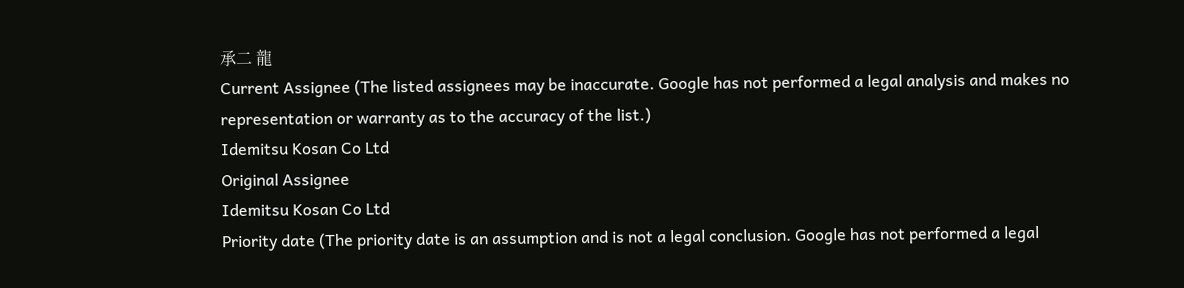承二 龍
Current Assignee (The listed assignees may be inaccurate. Google has not performed a legal analysis and makes no representation or warranty as to the accuracy of the list.)
Idemitsu Kosan Co Ltd
Original Assignee
Idemitsu Kosan Co Ltd
Priority date (The priority date is an assumption and is not a legal conclusion. Google has not performed a legal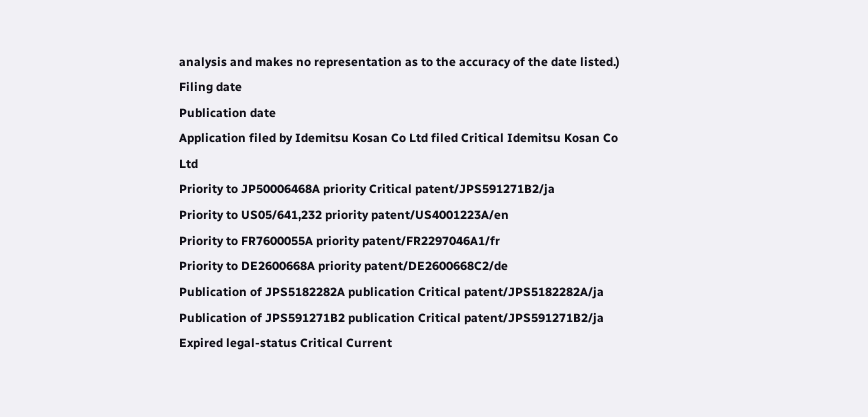analysis and makes no representation as to the accuracy of the date listed.)
Filing date
Publication date
Application filed by Idemitsu Kosan Co Ltd filed Critical Idemitsu Kosan Co Ltd
Priority to JP50006468A priority Critical patent/JPS591271B2/ja
Priority to US05/641,232 priority patent/US4001223A/en
Priority to FR7600055A priority patent/FR2297046A1/fr
Priority to DE2600668A priority patent/DE2600668C2/de
Publication of JPS5182282A publication Critical patent/JPS5182282A/ja
Publication of JPS591271B2 publication Critical patent/JPS591271B2/ja
Expired legal-status Critical Current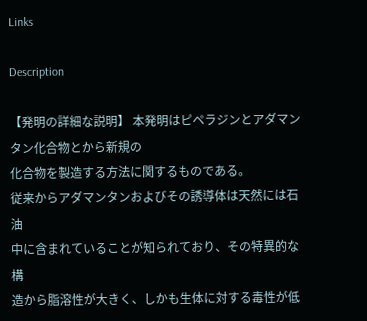Links

Description

【発明の詳細な説明】 本発明はピペラジンとアダマンタン化合物とから新規の
化合物を製造する方法に関するものである。
従来からアダマンタンおよびその誘導体は天然には石油
中に含まれていることが知られており、その特異的な構
造から脂溶性が大きく、しかも生体に対する毒性が低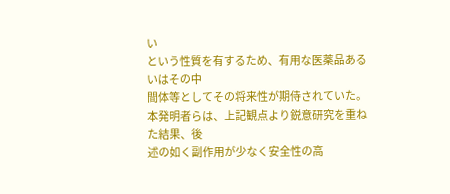い
という性質を有するため、有用な医薬品あるいはその中
間体等としてその将来性が期侍されていた。
本発明者らは、上記観点より鋭意研究を重ねた結果、後
述の如く副作用が少なく安全性の高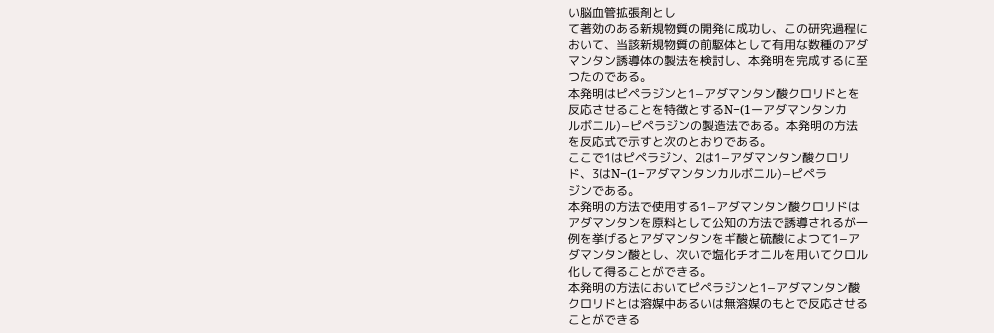い脳血管拡張剤とし
て著効のある新規物質の開発に成功し、この研究過程に
おいて、当該新規物質の前駆体として有用な数種のアダ
マンタン誘導体の製法を検討し、本発明を完成するに至
つたのである。
本発明はピペラジンと1−アダマンタン酸クロリドとを
反応させることを特徴とするN−(1ーアダマンタンカ
ルボニル)−ピペラジンの製造法である。本発明の方法
を反応式で示すと次のとおりである。
ここで1はピペラジン、2は1−アダマンタン酸クロリ
ド、3はN−(1−アダマンタンカルボニル)−ピペラ
ジンである。
本発明の方法で使用する1−アダマンタン酸クロリドは
アダマンタンを原料として公知の方法で誘導されるが一
例を挙げるとアダマンタンをギ酸と硫酸によつて1−ア
ダマンタン酸とし、次いで塩化チオニルを用いてクロル
化して得ることができる。
本発明の方法においてピペラジンと1−アダマンタン酸
クロリドとは溶媒中あるいは無溶媒のもとで反応させる
ことができる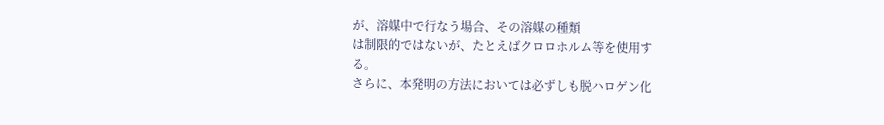が、溶媒中で行なう場合、その溶媒の種類
は制限的ではないが、たとえばクロロホルム等を使用す
る。
さらに、本発明の方法においては必ずしも脱ハロゲン化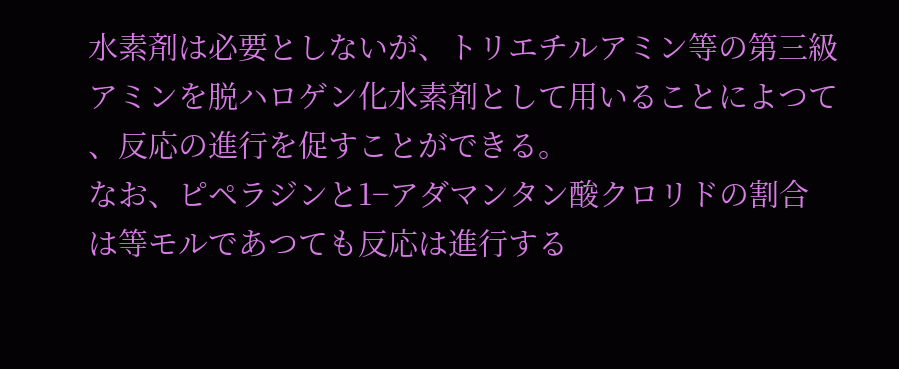水素剤は必要としないが、トリエチルアミン等の第三級
アミンを脱ハロゲン化水素剤として用いることによつて
、反応の進行を促すことができる。
なお、ピペラジンと1−アダマンタン酸クロリドの割合
は等モルであつても反応は進行する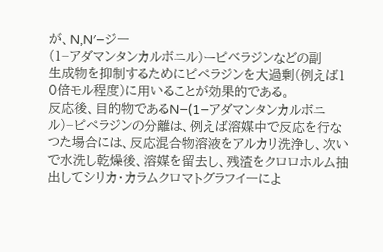が、N,N′−ジ一
(1−アダマンタンカルボニル)ーピベラジンなどの副
生成物を抑制するためにピペラジンを大過剰(例えば1
0倍モル程度)に用いることが効果的である。
反応後、目的物であるN−(1−アダマンタンカルボニ
ル)−ピペラジンの分離は、例えば溶媒中で反応を行な
つた場合には、反応混合物溶液をアルカリ洗浄し、次い
で水洗し乾燥後、溶媒を留去し、残渣をクロロホルム抽
出してシリカ・カラムクロマトグラフイ一によ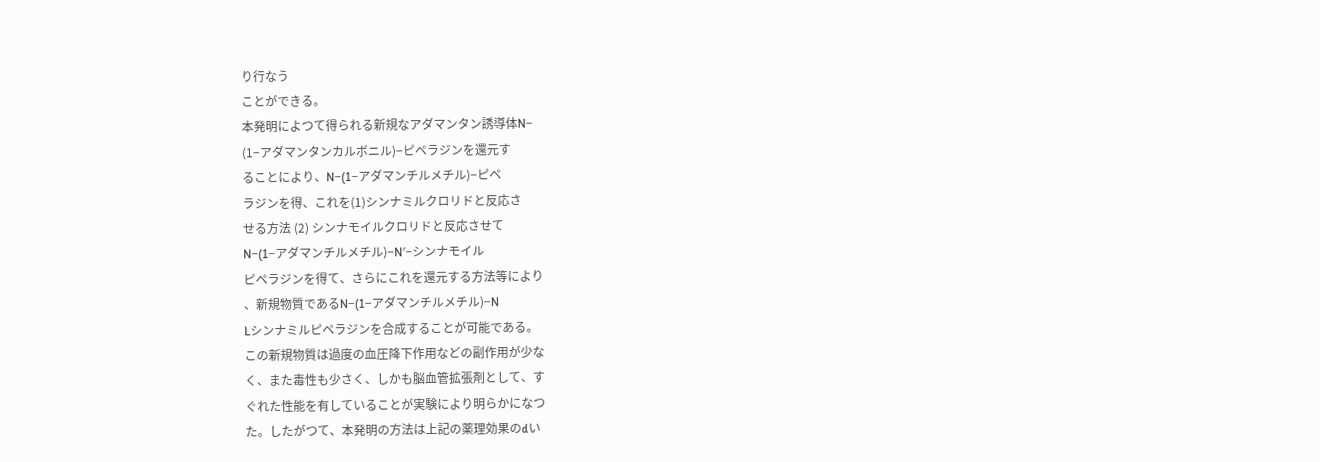り行なう
ことができる。
本発明によつて得られる新規なアダマンタン誘導体N−
(1−アダマンタンカルボニル)−ピペラジンを還元す
ることにより、N−(1−アダマンチルメチル)−ピペ
ラジンを得、これを(1)シンナミルクロリドと反応さ
せる方法 (2) シンナモイルクロリドと反応させて
N−(1−アダマンチルメチル)−N′−シンナモイル
ピペラジンを得て、さらにこれを還元する方法等により
、新規物質であるN−(1−アダマンチルメチル)−N
Lシンナミルピペラジンを合成することが可能である。
この新規物質は過度の血圧降下作用などの副作用が少な
く、また毒性も少さく、しかも脳血管拡張剤として、す
ぐれた性能を有していることが実験により明らかになつ
た。したがつて、本発明の方法は上記の薬理効果のdい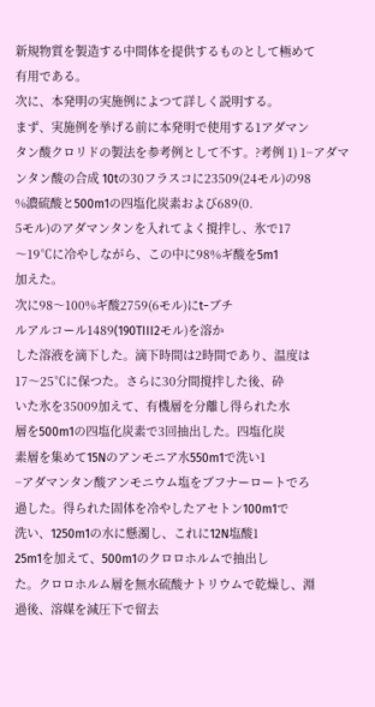新規物質を製造する中間体を提供するものとして極めて
有用である。
次に、本発明の実施例によつて詳しく説明する。
まず、実施例を挙げる前に本発明で使用する1アダマン
タン酸クロリドの製法を参考例として不す。?考例 1) 1−アダマンタン酸の合成 10tの30フラスコに23509(24モル)の98
%濃硫酸と500m1の四塩化炭素および689(0.
5モル)のアダマンタンを入れてよく撹拌し、氷で17
〜19℃に冷やしながら、この中に98%ギ酸を5m1
加えた。
次に98〜100%ギ酸2759(6モル)にt−ブチ
ルアルコール1489(190TIII2モル)を溶か
した溶液を滴下した。滴下時間は2時間であり、温度は
17〜25℃に保つた。さらに30分間撹拌した後、砕
いた氷を35009加えて、有機層を分離し得られた水
層を500m1の四塩化炭素で3回抽出した。四塩化炭
素層を集めて15Nのアンモニア水550m1で洗い1
−アダマンタン酸アンモニウム塩をブフナーロートでろ
過した。得られた固体を冷やしたアセトン100m1で
洗い、1250m1の水に懸濁し、これに12N塩酸1
25m1を加えて、500m1のクロロホルムで抽出し
た。クロロホルム層を無水硫酸ナトリウムで乾燥し、淵
過後、溶媒を減圧下で留去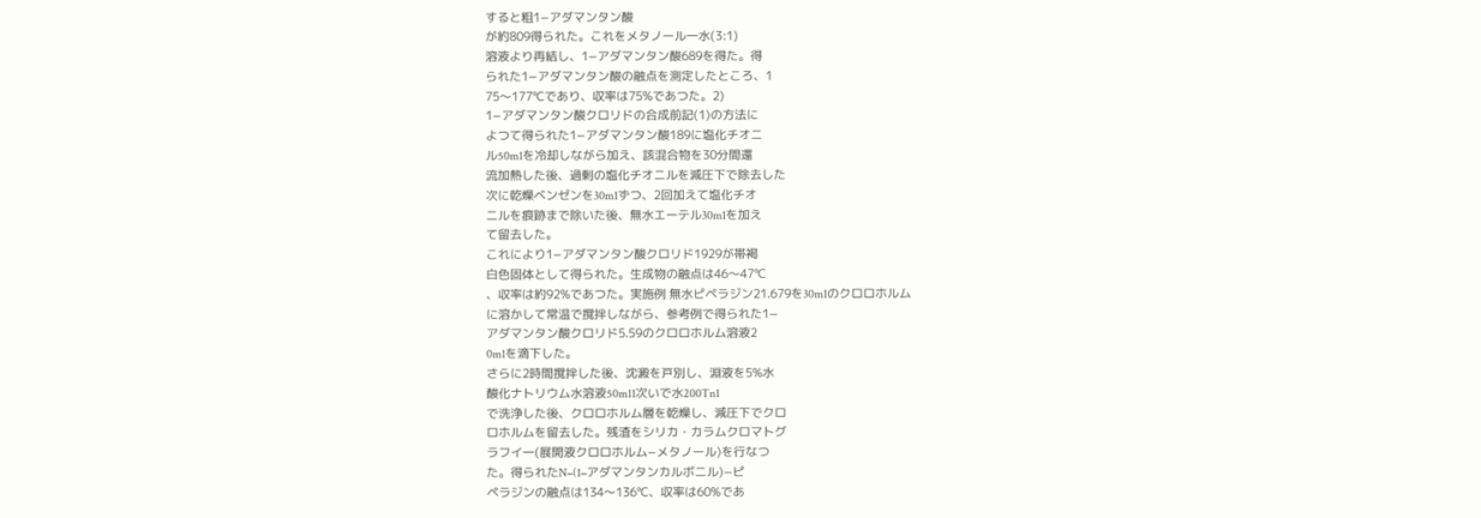すると粗1−アダマンタン酸
が約809得られた。これをメタノール一水(3:1)
溶液より再結し、1−アダマンタン酸689を得た。得
られた1−アダマンタン酸の融点を測定したところ、1
75〜177℃であり、収率は75%であつた。2)
1−アダマンタン酸クロリドの合成前記(1)の方法に
よつて得られた1−アダマンタン酸189に塩化チオニ
ル50m1を冷却しながら加え、該混合物を30分間還
流加熱した後、過剰の塩化チオニルを減圧下で除去した
次に乾燥ベンゼンを30m1ずつ、2回加えて塩化チオ
ニルを痕跡まで除いた後、無水エーテル30m1を加え
て留去した。
これにより1−アダマンタン酸クロリド1929が帯褐
白色固体として得られた。生成物の融点は46〜47℃
、収率は約92%であつた。実施例 無水ピペラジン21.679を30m1のクロロホルム
に溶かして常温で撹拌しながら、参考例で得られた1−
アダマンタン酸クロリド5.59のクロロホルム溶液2
0m1を滴下した。
さらに2時間撹拌した後、沈澱を戸別し、淵液を5%水
酸化ナトリウム水溶液50m11次いで水200Tn1
で洗浄した後、クロロホルム層を乾燥し、減圧下でクロ
ロホルムを留去した。残渣をシリカ・カラムクロマトグ
ラフイ一(展開液クロロホルム−メタノール)を行なつ
た。得られたN−(1−アダマンタンカルボニル)−ピ
ペラジンの融点は134〜136℃、収率は60%であ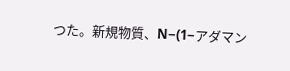つた。新規物質、N−(1−アダマン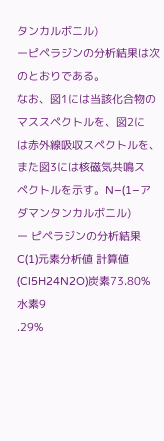タンカルボニル)
ーピペラジンの分析結果は次のとおりである。
なお、図1には当該化合物のマススペクトルを、図2に
は赤外線吸収スペクトルを、また図3には核磁気共鳴ス
ペクトルを示す。N−(1−アダマンタンカルボニル)
ー ピペラジンの分析結果 C(1)元素分析値 計算値(Cl5H24N2O)炭素73.80%水素9
.29%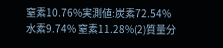窒素10.76%実測値:炭素72.54%
水素9.74% 窒素11.28%(2)質量分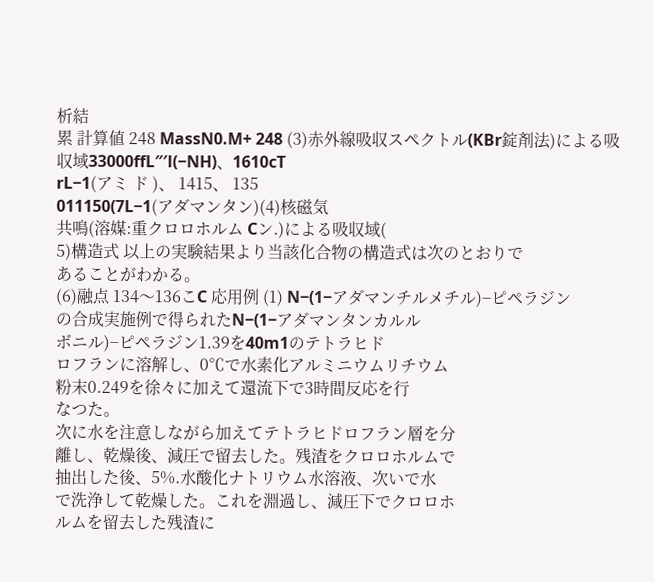析結
累 計算値 248 MassN0.M+ 248 (3)赤外線吸収スペクトル(KBr錠剤法)による吸
収域33000ffL″′l(−NH)、1610cT
rL−1(アミ ド )、 1415、 135
011150(7L−1(アダマンタン)(4)核磁気
共鳴(溶媒:重クロロホルム Cン.)による吸収域(
5)構造式 以上の実験結果より当該化合物の構造式は次のとおりで
あることがわかる。
(6)融点 134〜136こC 応用例 (1) N−(1−アダマンチルメチル)−ピペラジン
の合成実施例で得られたN−(1−アダマンタンカルル
ボニル)−ピペラジン1.39を40m1のテトラヒド
ロフランに溶解し、0℃で水素化アルミニウムリチウム
粉末0.249を徐々に加えて還流下で3時間反応を行
なつた。
次に水を注意しながら加えてテトラヒドロフラン層を分
離し、乾燥後、減圧で留去した。残渣をクロロホルムで
抽出した後、5%.水酸化ナトリウム水溶液、次いで水
で洗浄して乾燥した。これを淵過し、減圧下でクロロホ
ルムを留去した残渣に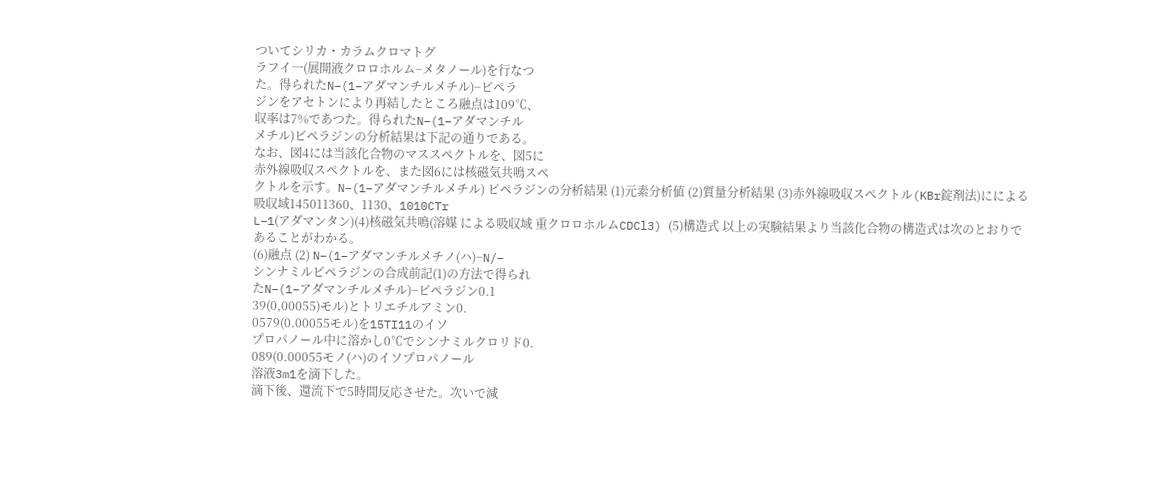ついてシリカ・カラムクロマトグ
ラフイ一(展開液クロロホルム−メタノール)を行なつ
た。得られたN−(1−アダマンチルメチル)−ピペラ
ジンをアセトンにより再結したところ融点は109℃、
収率は7%であつた。得られたN−(1−アダマンチル
メチル)ピペラジンの分析結果は下記の通りである。
なお、図4には当該化合物のマススペクトルを、図5に
赤外線吸収スペクトルを、また図6には核磁気共鳴スペ
クトルを示す。N−(1−アダマンチルメチル) ピペラジンの分析結果 (1)元素分析値 (2)質量分析結果 (3)赤外線吸収スペクトル(KBr錠剤法)にによる
吸収域145011360、1130、1010CTr
L−1(アダマンタン)(4)核磁気共鳴(溶媒 による吸収域 重クロロホルムCDCl3) (5)構造式 以上の実験結果より当該化合物の構造式は次のとおりで
あることがわかる。
(6)融点 (2) N−(1−アダマンチルメチノ(ハ)−N/−
シンナミルピペラジンの合成前記(1)の方法で得られ
たN−(1−アダマンチルメチル)−ピペラジン0.1
39(0,00055)モル)とトリエチルアミン0.
0579(0.00055モル)を15TI11のイソ
プロパノール中に溶かし0℃でシンナミルクロリド0.
089(0.00055モノ(ハ)のイソプロパノール
溶液3m1を滴下した。
滴下後、還流下で5時間反応させた。次いで減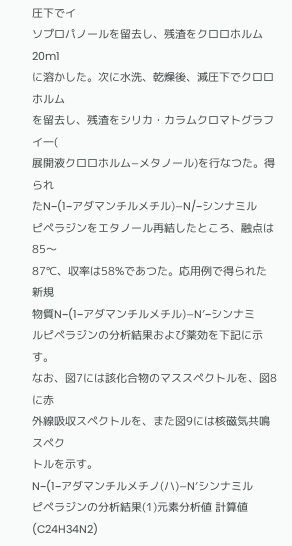圧下でイ
ソプロパノールを留去し、残渣をクロロホルム20m1
に溶かした。次に水洗、乾燥後、減圧下でクロロホルム
を留去し、残渣をシリカ・カラムクロマトグラフイ一(
展開液クロロホルム−メタノール)を行なつた。得られ
たN−(1−アダマンチルメチル)−N/−シンナミル
ピペラジンをエタノール再結したところ、融点は85〜
87℃、収率は58%であつた。応用例で得られた新規
物質N−(1−アダマンチルメチル)−N′−シンナミ
ルピペラジンの分析結果および薬効を下記に示す。
なお、図7には該化合物のマススペクトルを、図8に赤
外線吸収スペクトルを、また図9には核磁気共鳴スペク
トルを示す。
N−(1−アダマンチルメチノ(ハ)−N′シンナミル
ピペラジンの分析結果(1)元素分析値 計算値(C24H34N2)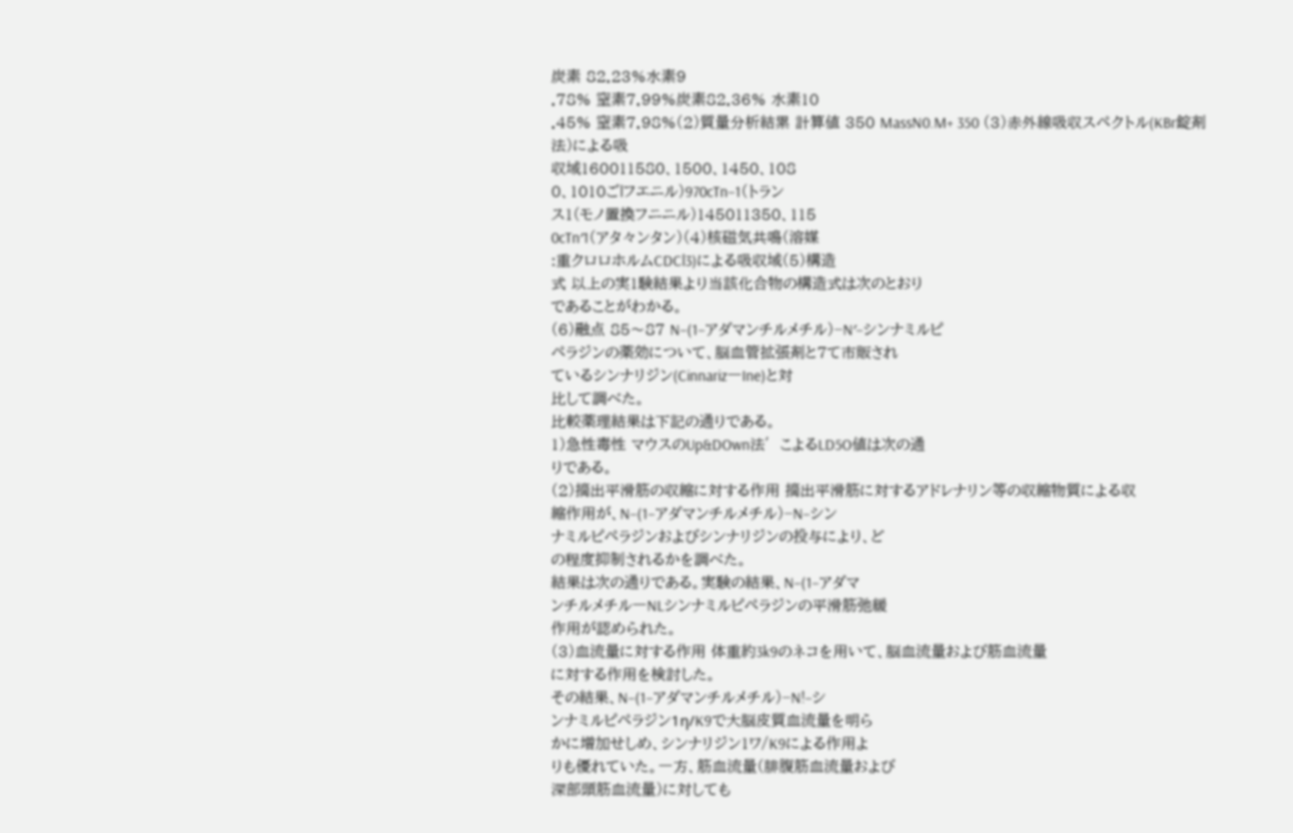炭素 82.23%水素9
.78% 窒素7.99%炭素82.36% 水素10
.45% 窒素7.98%(2)質量分析結累 計算値 350 MassN0.M+ 350 (3)赤外線吸収スペクトル(KBr錠剤法)による吸
収域160011580、1500、1450、108
0、1010ごlフエニル)970cTn−1(トラン
ス1(モノ置換フニニル)145011350、115
0cTn′1(アタ々ンタン)(4)核磁気共鳴(溶媒
:重クロロホルムCDCl3)による吸収域(5)構造
式 以上の実1験結果より当該化合物の構造式は次のとおり
であることがわかる。
(6)融点 85〜87 N−(1−アダマンチルメチル)−N′−シンナミルピ
ペラジンの薬効について、脳血管拡張剤と7て市販され
ているシンナリジン(Cinnariz一Ine)と対
比して調べた。
比較薬理結果は下記の通りである。
1)急性毒性 マウスのUp&DOwn法′こよるLD5O値は次の通
りである。
(2)摘出平滑筋の収縮に対する作用 摘出平滑筋に対するアドレナリン等の収縮物質による収
縮作用が、N−(1−アダマンチルメチル)−N−シン
ナミルピペラジンおよびシンナリジンの投与により、ど
の程度抑制されるかを調べた。
結果は次の通りである。実験の結果、N−(1−アダマ
ンチルメチル一NLシンナミルピペラジンの平滑筋弛緩
作用が認められた。
(3)血流量に対する作用 体重約3k9のネコを用いて、脳血流量および筋血流量
に対する作用を検討した。
その結果、N−(1−アダマンチルメチル)−N!−シ
ンナミルピペラジン1η/K9で大脳皮質血流量を明ら
かに増加せしめ、シンナリジン1ワ/K9による作用よ
りも優れていた。一方、筋血流量(腓腹筋血流量および
深部頭筋血流量)に対しても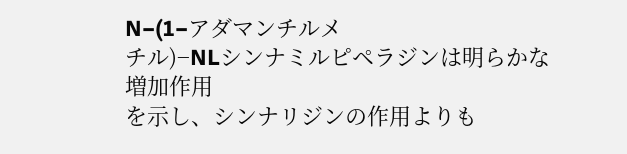N−(1−アダマンチルメ
チル)−NLシンナミルピペラジンは明らかな増加作用
を示し、シンナリジンの作用よりも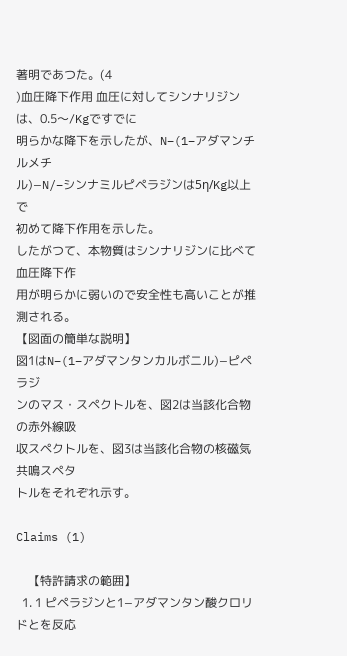著明であつた。(4
)血圧降下作用 血圧に対してシンナリジンは、0.5〜/Kgですでに
明らかな降下を示したが、N−(1−アダマンチルメチ
ル)−N/−シンナミルピペラジンは5η/Kg以上で
初めて降下作用を示した。
したがつて、本物質はシンナリジンに比べて血圧降下作
用が明らかに弱いので安全性も高いことが推測される。
【図面の簡単な説明】
図1はN−(1−アダマンタンカルボニル)−ピペラジ
ンのマス・スペクトルを、図2は当該化合物の赤外線吸
収スペクトルを、図3は当該化合物の核磁気共鳴スペタ
トルをそれぞれ示す。

Claims (1)

    【特許請求の範囲】
  1. 1 ピペラジンと1−アダマンタン酸クロリドとを反応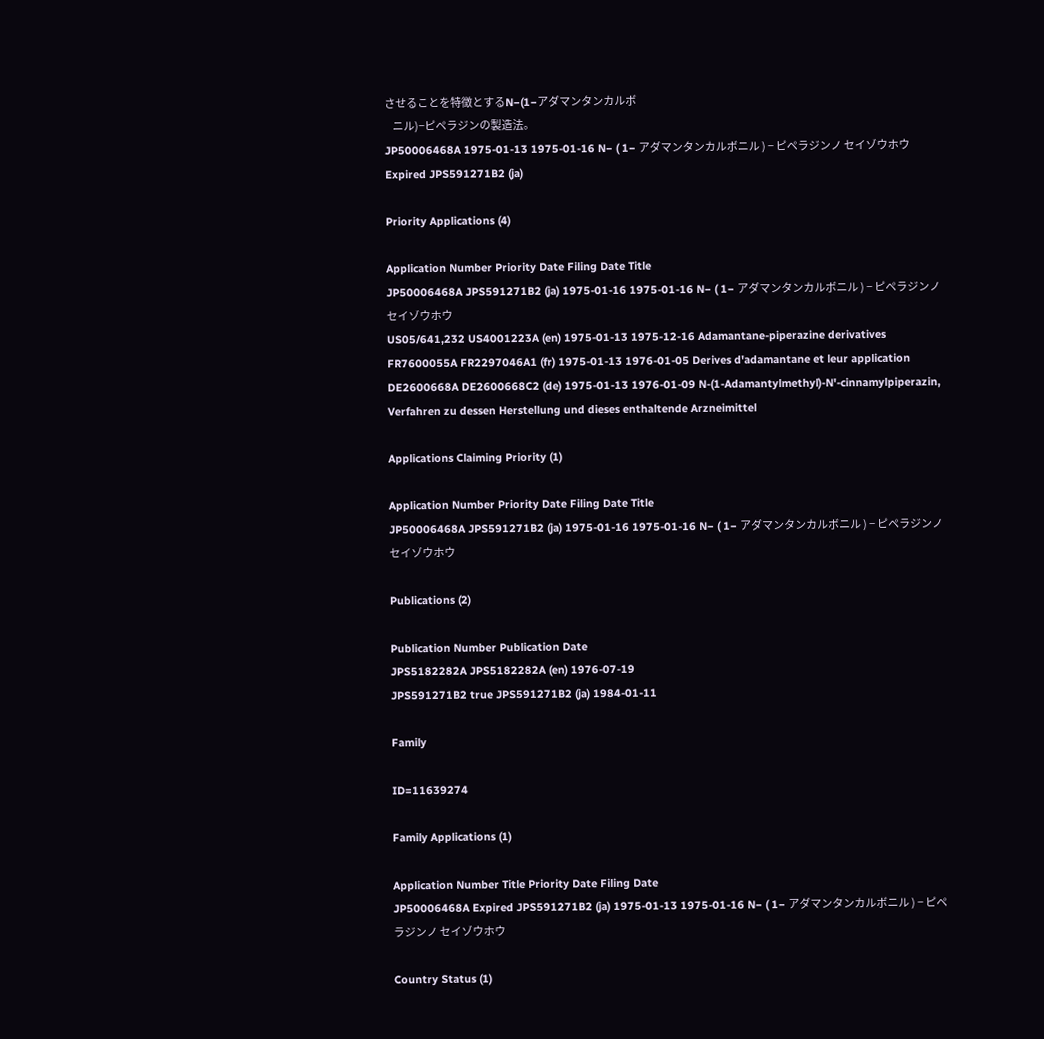させることを特徴とするN−(1−アダマンタンカルボ
    ニル)−ピペラジンの製造法。
JP50006468A 1975-01-13 1975-01-16 N− ( 1− アダマンタンカルボニル ) − ピペラジンノ セイゾウホウ Expired JPS591271B2 (ja)

Priority Applications (4)

Application Number Priority Date Filing Date Title
JP50006468A JPS591271B2 (ja) 1975-01-16 1975-01-16 N− ( 1− アダマンタンカルボニル ) − ピペラジンノ セイゾウホウ
US05/641,232 US4001223A (en) 1975-01-13 1975-12-16 Adamantane-piperazine derivatives
FR7600055A FR2297046A1 (fr) 1975-01-13 1976-01-05 Derives d'adamantane et leur application
DE2600668A DE2600668C2 (de) 1975-01-13 1976-01-09 N-(1-Adamantylmethyl)-N'-cinnamylpiperazin, Verfahren zu dessen Herstellung und dieses enthaltende Arzneimittel

Applications Claiming Priority (1)

Application Number Priority Date Filing Date Title
JP50006468A JPS591271B2 (ja) 1975-01-16 1975-01-16 N− ( 1− アダマンタンカルボニル ) − ピペラジンノ セイゾウホウ

Publications (2)

Publication Number Publication Date
JPS5182282A JPS5182282A (en) 1976-07-19
JPS591271B2 true JPS591271B2 (ja) 1984-01-11

Family

ID=11639274

Family Applications (1)

Application Number Title Priority Date Filing Date
JP50006468A Expired JPS591271B2 (ja) 1975-01-13 1975-01-16 N− ( 1− アダマンタンカルボニル ) − ピペラジンノ セイゾウホウ

Country Status (1)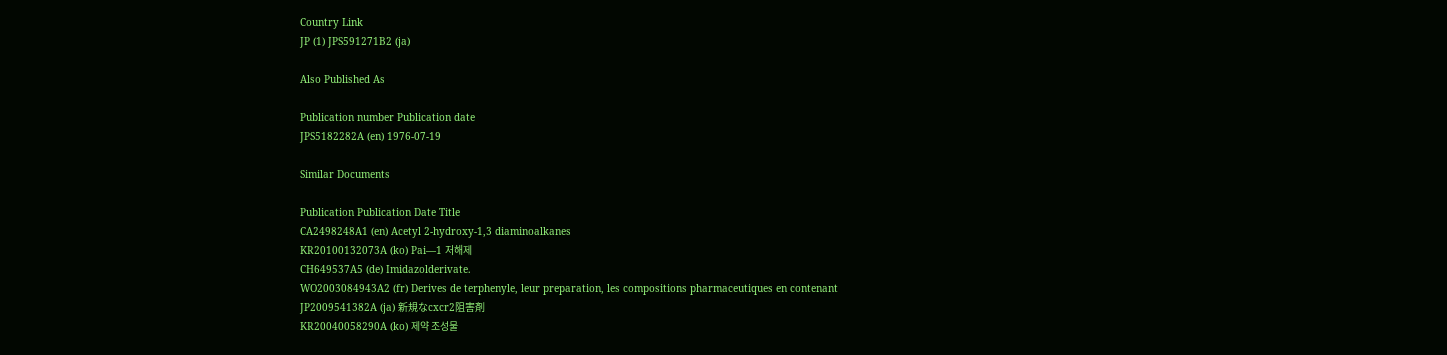Country Link
JP (1) JPS591271B2 (ja)

Also Published As

Publication number Publication date
JPS5182282A (en) 1976-07-19

Similar Documents

Publication Publication Date Title
CA2498248A1 (en) Acetyl 2-hydroxy-1,3 diaminoalkanes
KR20100132073A (ko) Pai―1 저해제
CH649537A5 (de) Imidazolderivate.
WO2003084943A2 (fr) Derives de terphenyle, leur preparation, les compositions pharmaceutiques en contenant
JP2009541382A (ja) 新規なcxcr2阻害剤
KR20040058290A (ko) 제약 조성물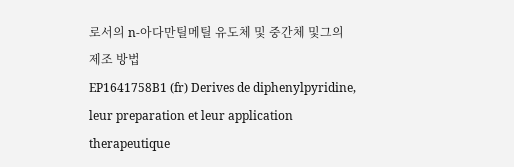로서의 n-아다만틸메틸 유도체 및 중간체 및그의 제조 방법
EP1641758B1 (fr) Derives de diphenylpyridine, leur preparation et leur application therapeutique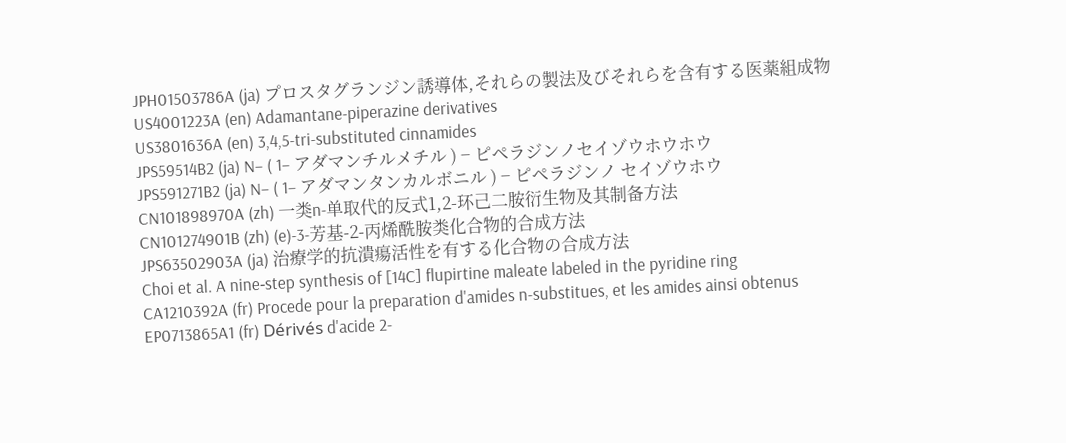JPH01503786A (ja) プロスタグランジン誘導体,それらの製法及びそれらを含有する医薬組成物
US4001223A (en) Adamantane-piperazine derivatives
US3801636A (en) 3,4,5-tri-substituted cinnamides
JPS59514B2 (ja) N− ( 1− アダマンチルメチル ) − ピペラジンノセイゾウホウホウ
JPS591271B2 (ja) N− ( 1− アダマンタンカルボニル ) − ピペラジンノ セイゾウホウ
CN101898970A (zh) 一类n-单取代的反式1,2-环己二胺衍生物及其制备方法
CN101274901B (zh) (e)-3-芳基-2-丙烯酰胺类化合物的合成方法
JPS63502903A (ja) 治療学的抗潰瘍活性を有する化合物の合成方法
Choi et al. A nine‐step synthesis of [14C] flupirtine maleate labeled in the pyridine ring
CA1210392A (fr) Procede pour la preparation d'amides n-substitues, et les amides ainsi obtenus
EP0713865A1 (fr) Dérivés d'acide 2-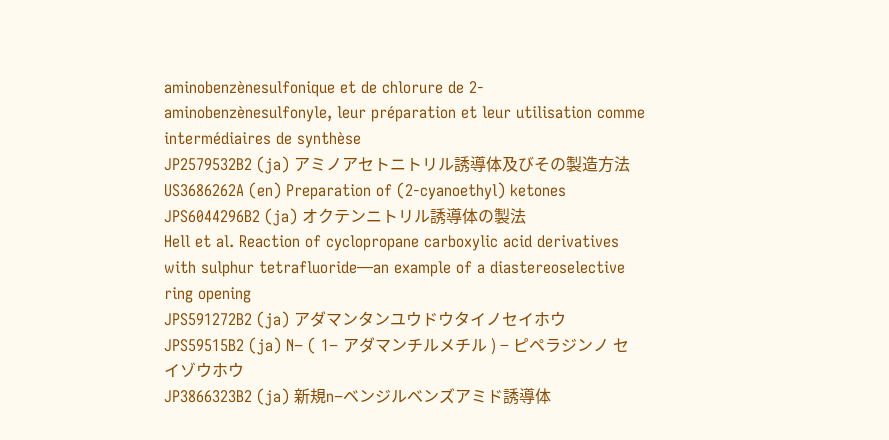aminobenzènesulfonique et de chlorure de 2-aminobenzènesulfonyle, leur préparation et leur utilisation comme intermédiaires de synthèse
JP2579532B2 (ja) アミノアセトニトリル誘導体及びその製造方法
US3686262A (en) Preparation of (2-cyanoethyl) ketones
JPS6044296B2 (ja) オクテンニトリル誘導体の製法
Hell et al. Reaction of cyclopropane carboxylic acid derivatives with sulphur tetrafluoride—an example of a diastereoselective ring opening
JPS591272B2 (ja) アダマンタンユウドウタイノセイホウ
JPS59515B2 (ja) N− ( 1− アダマンチルメチル ) − ピペラジンノ セイゾウホウ
JP3866323B2 (ja) 新規n−ベンジルベンズアミド誘導体